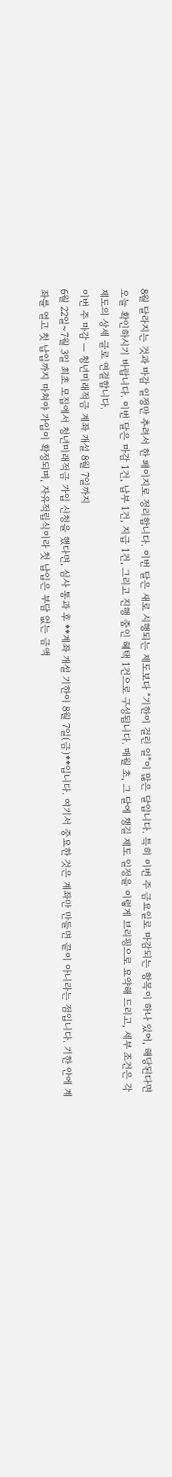8월 달라지는 것과 마감 일정만 추려서 한 페이지로 정리합니다. 이번 달은 새로 시행되는 제도보다 “기한이 걸린 일”이 많은 달입니다. 특히 이번 주 금요일로 마감되는 항목이 하나 있어, 해당된다면 오늘 확인하시기 바랍니다. 이번 달은 마감 1건, 납부 1건, 지급 1건, 그리고 진행 중인 혜택 1건으로 구성됩니다. 매월 초, 그 달에 챙길 제도 일정을 이렇게 브리핑으로 요약해 드리고, 세부 조건은 각 제도의 상세 글로 연결합니다.
이번 주 마감 — 청년미래적금 계좌 개설 8월 7일까지
6월 22일~7월 3일 최초 모집에서 청년미래적금 가입 신청을 했다면, 심사 통과 후 **계좌 개설 기한이 8월 7일(금)**입니다. 여기서 중요한 것은 계좌만 만들면 끝이 아니라는 점입니다. 기한 안에 계좌를 열고 첫 납입까지 마쳐야 가입이 확정되며, 자유적립식이라 첫 납입은 부담 없는 금액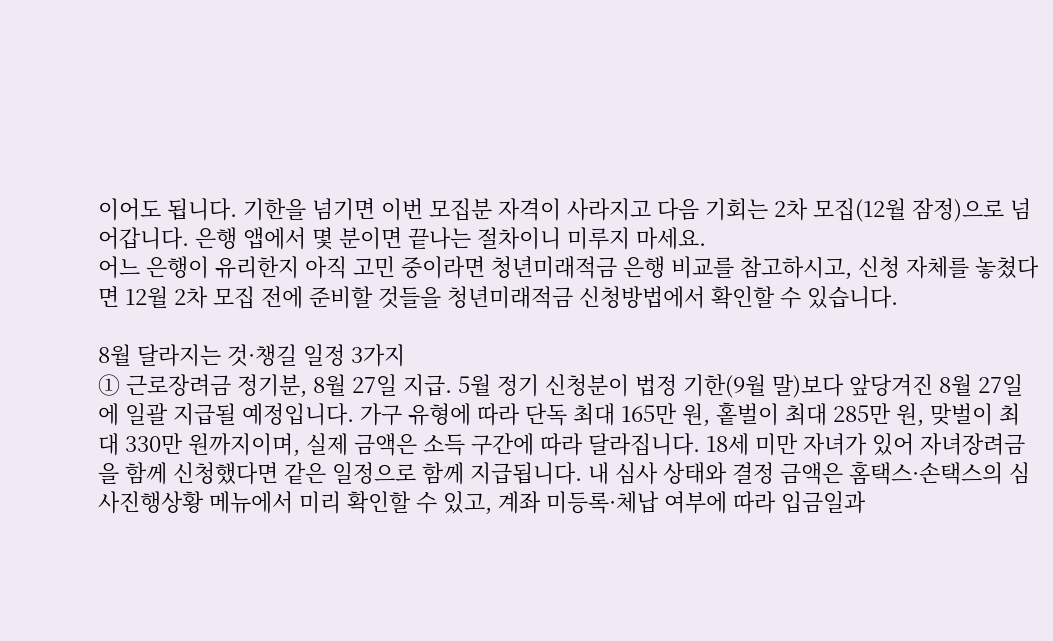이어도 됩니다. 기한을 넘기면 이번 모집분 자격이 사라지고 다음 기회는 2차 모집(12월 잠정)으로 넘어갑니다. 은행 앱에서 몇 분이면 끝나는 절차이니 미루지 마세요.
어느 은행이 유리한지 아직 고민 중이라면 청년미래적금 은행 비교를 참고하시고, 신청 자체를 놓쳤다면 12월 2차 모집 전에 준비할 것들을 청년미래적금 신청방법에서 확인할 수 있습니다.

8월 달라지는 것·챙길 일정 3가지
① 근로장려금 정기분, 8월 27일 지급. 5월 정기 신청분이 법정 기한(9월 말)보다 앞당겨진 8월 27일에 일괄 지급될 예정입니다. 가구 유형에 따라 단독 최대 165만 원, 홑벌이 최대 285만 원, 맞벌이 최대 330만 원까지이며, 실제 금액은 소득 구간에 따라 달라집니다. 18세 미만 자녀가 있어 자녀장려금을 함께 신청했다면 같은 일정으로 함께 지급됩니다. 내 심사 상태와 결정 금액은 홈택스·손택스의 심사진행상황 메뉴에서 미리 확인할 수 있고, 계좌 미등록·체납 여부에 따라 입금일과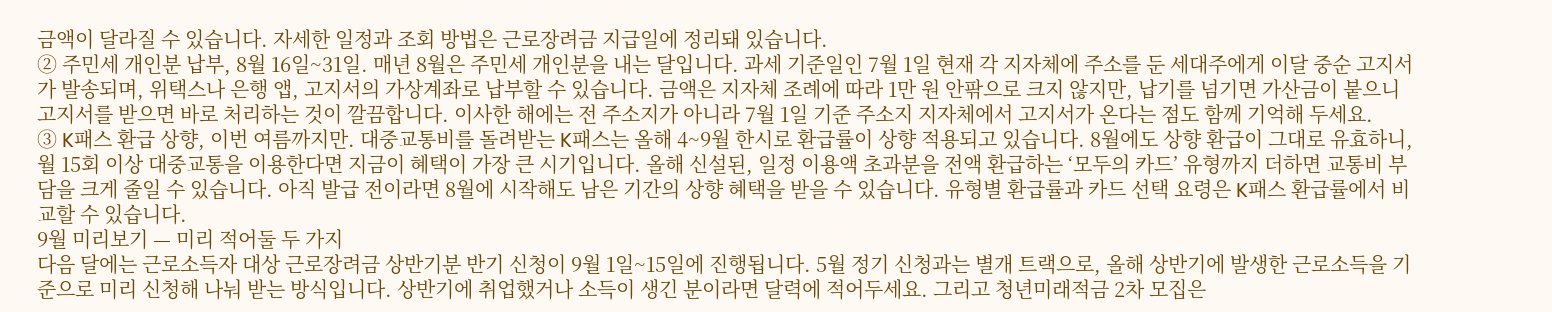금액이 달라질 수 있습니다. 자세한 일정과 조회 방법은 근로장려금 지급일에 정리돼 있습니다.
② 주민세 개인분 납부, 8월 16일~31일. 매년 8월은 주민세 개인분을 내는 달입니다. 과세 기준일인 7월 1일 현재 각 지자체에 주소를 둔 세대주에게 이달 중순 고지서가 발송되며, 위택스나 은행 앱, 고지서의 가상계좌로 납부할 수 있습니다. 금액은 지자체 조례에 따라 1만 원 안팎으로 크지 않지만, 납기를 넘기면 가산금이 붙으니 고지서를 받으면 바로 처리하는 것이 깔끔합니다. 이사한 해에는 전 주소지가 아니라 7월 1일 기준 주소지 지자체에서 고지서가 온다는 점도 함께 기억해 두세요.
③ K패스 환급 상향, 이번 여름까지만. 대중교통비를 돌려받는 K패스는 올해 4~9월 한시로 환급률이 상향 적용되고 있습니다. 8월에도 상향 환급이 그대로 유효하니, 월 15회 이상 대중교통을 이용한다면 지금이 혜택이 가장 큰 시기입니다. 올해 신설된, 일정 이용액 초과분을 전액 환급하는 ‘모두의 카드’ 유형까지 더하면 교통비 부담을 크게 줄일 수 있습니다. 아직 발급 전이라면 8월에 시작해도 남은 기간의 상향 혜택을 받을 수 있습니다. 유형별 환급률과 카드 선택 요령은 K패스 환급률에서 비교할 수 있습니다.
9월 미리보기 — 미리 적어둘 두 가지
다음 달에는 근로소득자 대상 근로장려금 상반기분 반기 신청이 9월 1일~15일에 진행됩니다. 5월 정기 신청과는 별개 트랙으로, 올해 상반기에 발생한 근로소득을 기준으로 미리 신청해 나눠 받는 방식입니다. 상반기에 취업했거나 소득이 생긴 분이라면 달력에 적어두세요. 그리고 청년미래적금 2차 모집은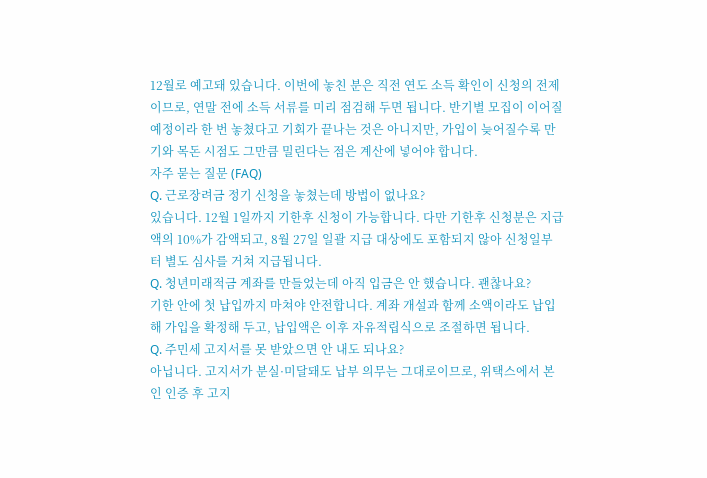12월로 예고돼 있습니다. 이번에 놓친 분은 직전 연도 소득 확인이 신청의 전제이므로, 연말 전에 소득 서류를 미리 점검해 두면 됩니다. 반기별 모집이 이어질 예정이라 한 번 놓쳤다고 기회가 끝나는 것은 아니지만, 가입이 늦어질수록 만기와 목돈 시점도 그만큼 밀린다는 점은 계산에 넣어야 합니다.
자주 묻는 질문 (FAQ)
Q. 근로장려금 정기 신청을 놓쳤는데 방법이 없나요?
있습니다. 12월 1일까지 기한후 신청이 가능합니다. 다만 기한후 신청분은 지급액의 10%가 감액되고, 8월 27일 일괄 지급 대상에도 포함되지 않아 신청일부터 별도 심사를 거쳐 지급됩니다.
Q. 청년미래적금 계좌를 만들었는데 아직 입금은 안 했습니다. 괜찮나요?
기한 안에 첫 납입까지 마쳐야 안전합니다. 계좌 개설과 함께 소액이라도 납입해 가입을 확정해 두고, 납입액은 이후 자유적립식으로 조절하면 됩니다.
Q. 주민세 고지서를 못 받았으면 안 내도 되나요?
아닙니다. 고지서가 분실·미달돼도 납부 의무는 그대로이므로, 위택스에서 본인 인증 후 고지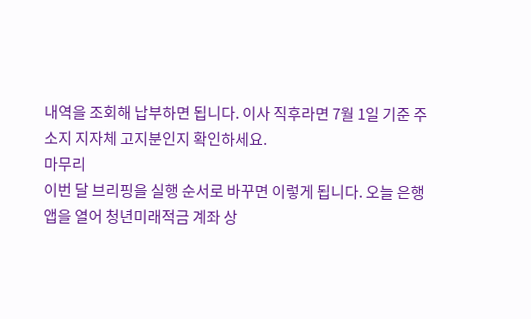내역을 조회해 납부하면 됩니다. 이사 직후라면 7월 1일 기준 주소지 지자체 고지분인지 확인하세요.
마무리
이번 달 브리핑을 실행 순서로 바꾸면 이렇게 됩니다. 오늘 은행 앱을 열어 청년미래적금 계좌 상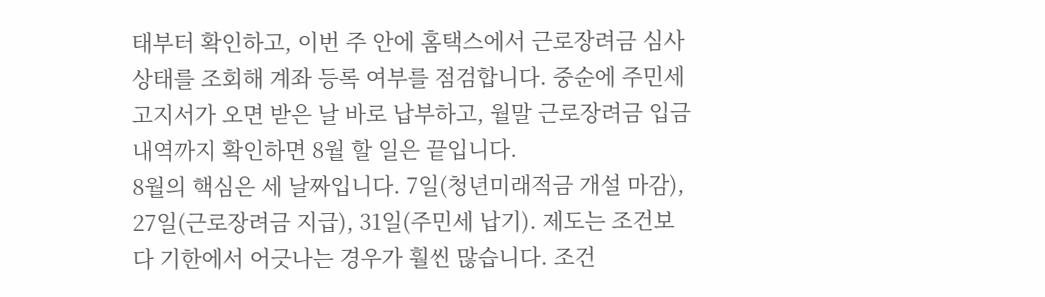태부터 확인하고, 이번 주 안에 홈택스에서 근로장려금 심사 상태를 조회해 계좌 등록 여부를 점검합니다. 중순에 주민세 고지서가 오면 받은 날 바로 납부하고, 월말 근로장려금 입금 내역까지 확인하면 8월 할 일은 끝입니다.
8월의 핵심은 세 날짜입니다. 7일(청년미래적금 개설 마감), 27일(근로장려금 지급), 31일(주민세 납기). 제도는 조건보다 기한에서 어긋나는 경우가 훨씬 많습니다. 조건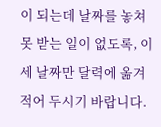이 되는데 날짜를 놓쳐 못 받는 일이 없도록, 이 세 날짜만 달력에 옮겨 적어 두시기 바랍니다.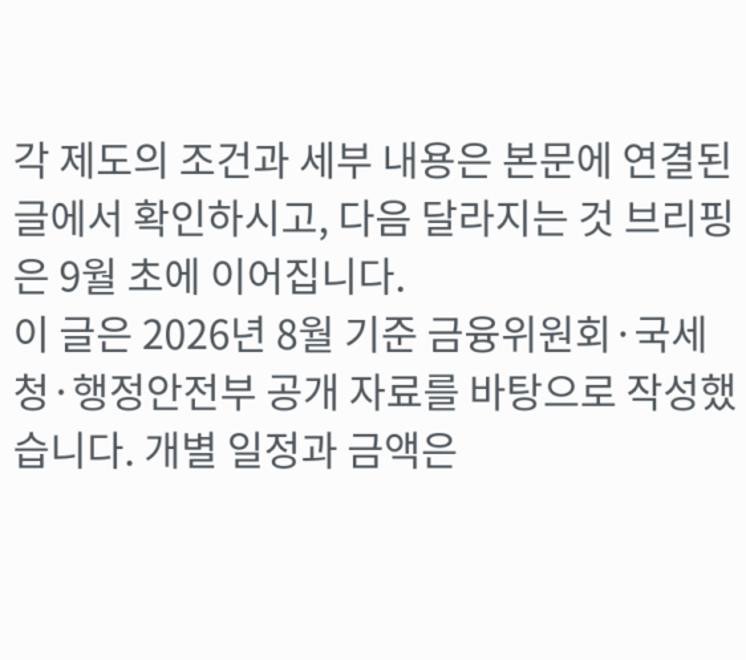각 제도의 조건과 세부 내용은 본문에 연결된 글에서 확인하시고, 다음 달라지는 것 브리핑은 9월 초에 이어집니다.
이 글은 2026년 8월 기준 금융위원회·국세청·행정안전부 공개 자료를 바탕으로 작성했습니다. 개별 일정과 금액은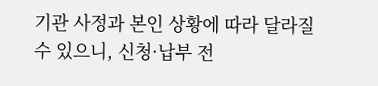기관 사정과 본인 상황에 따라 달라질 수 있으니, 신청·납부 전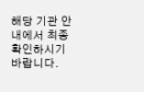해당 기관 안내에서 최종 확인하시기 바랍니다.